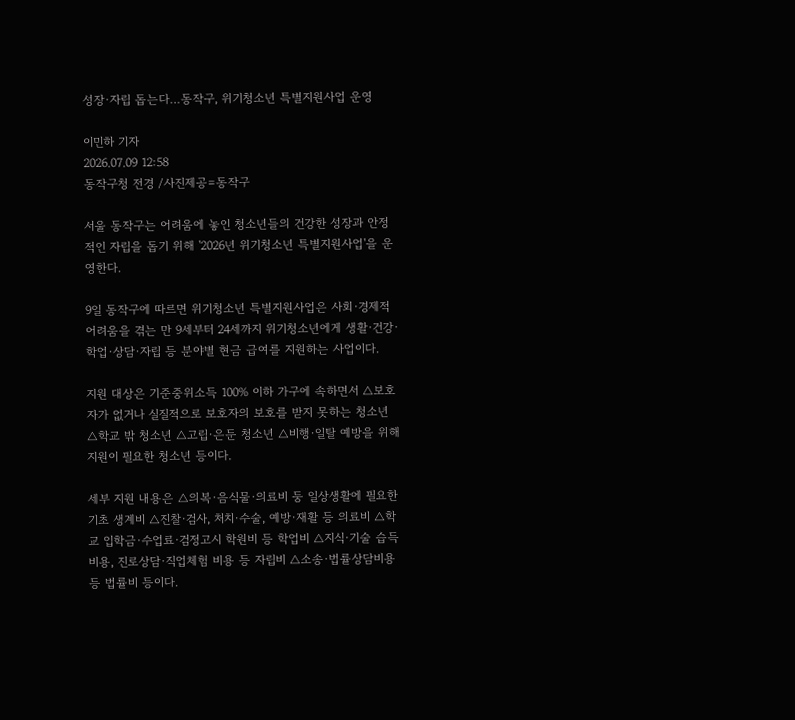성장·자립 돕는다…동작구, 위기청소년 특별지원사업 운영

이민하 기자
2026.07.09 12:58
동작구청 전경 /사진제공=동작구

서울 동작구는 어려움에 놓인 청소년들의 건강한 성장과 안정적인 자립을 돕기 위해 '2026년 위기청소년 특별지원사업'을 운영한다.

9일 동작구에 따르면 위기청소년 특별지원사업은 사회·경제적 어려움을 겪는 만 9세부터 24세까지 위기청소년에게 생활·건강·학업·상담·자립 등 분야별 현금 급여를 지원하는 사업이다.

지원 대상은 기준중위소득 100% 이하 가구에 속하면서 △보호자가 없거나 실질적으로 보호자의 보호를 받지 못하는 청소년 △학교 밖 청소년 △고립·은둔 청소년 △비행·일탈 예방을 위해 지원이 필요한 청소년 등이다.

세부 지원 내용은 △의복·음식물·의료비 둥 일상생활에 필요한 기초 생계비 △진찰·검사, 처치·수술, 예방·재활 등 의료비 △학교 입학금·수업료·검정고시 학원비 등 학업비 △지식·기술 습득비용, 진로상담·직업체험 비용 등 자립비 △소송·법률상담비용 등 법률비 등이다.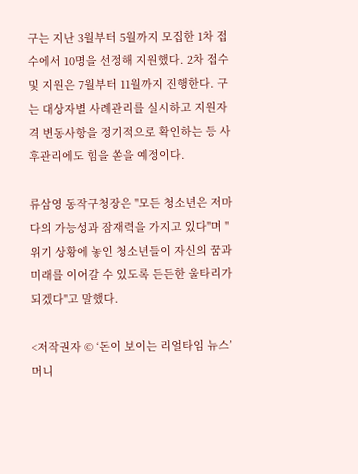구는 지난 3월부터 5월까지 모집한 1차 접수에서 10명을 선정해 지원했다. 2차 접수 및 지원은 7월부터 11월까지 진행한다. 구는 대상자별 사례관리를 실시하고 지원자격 변동사항을 정기적으로 확인하는 등 사후관리에도 힘을 쏟을 예정이다.

류삼영 동작구청장은 "모든 청소년은 저마다의 가능성과 잠재력을 가지고 있다"며 "위기 상황에 놓인 청소년들이 자신의 꿈과 미래를 이어갈 수 있도록 든든한 울타리가 되겠다"고 말했다.

<저작권자 © ‘돈이 보이는 리얼타임 뉴스’ 머니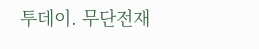투데이. 무단전재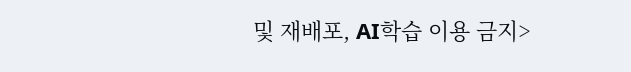및 재배포, AI학습 이용 금지>